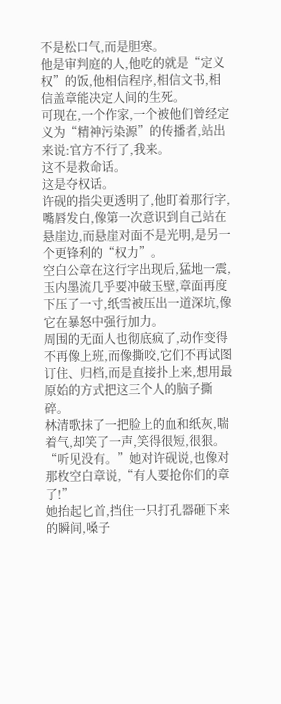不是松口气,而是胆寒。
他是审判庭的人,他吃的就是“定义权”的饭,他相信程序,相信文书,相信盖章能决定人间的生死。
可现在,一个作家,一个被他们曾经定义为“精神污染源”的传播者,站出来说:官方不行了,我来。
这不是救命话。
这是夺权话。
许砚的指尖更透明了,他盯着那行字,嘴唇发白,像第一次意识到自己站在悬崖边,而悬崖对面不是光明,是另一个更锋利的“权力”。
空白公章在这行字出现后,猛地一震,玉内墨流几乎要冲破玉壁,章面再度下压了一寸,纸雪被压出一道深坑,像它在暴怒中强行加力。
周围的无面人也彻底疯了,动作变得不再像上班,而像撕咬,它们不再试图订住、归档,而是直接扑上来,想用最原始的方式把这三个人的脑子撕碎。
林清歌抹了一把脸上的血和纸灰,喘着气,却笑了一声,笑得很短,很狠。
“听见没有。”她对许砚说,也像对那枚空白章说,“有人要抢你们的章了!”
她抬起匕首,挡住一只打孔器砸下来的瞬间,嗓子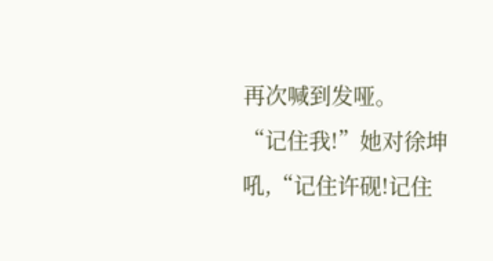再次喊到发哑。
“记住我!”她对徐坤吼,“记住许砚!记住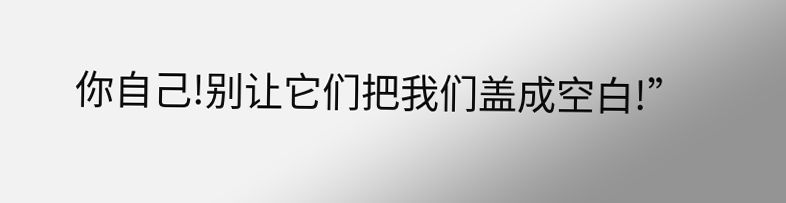你自己!别让它们把我们盖成空白!”